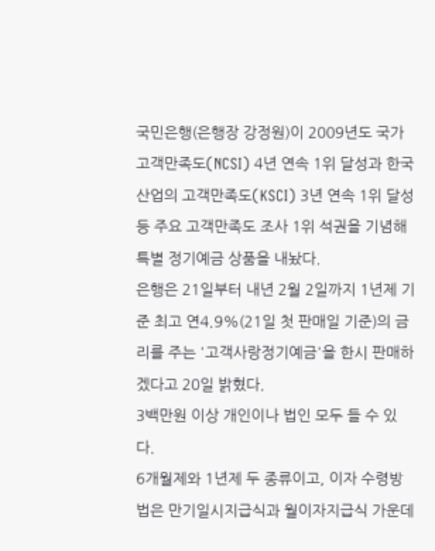국민은행(은행장 강정원)이 2009년도 국가고객만족도(NCSI) 4년 연속 1위 달성과 한국산업의 고객만족도(KSCI) 3년 연속 1위 달성 등 주요 고객만족도 조사 1위 석권을 기념해 특별 정기예금 상품을 내놨다.
은행은 21일부터 내년 2월 2일까지 1년제 기준 최고 연4.9%(21일 첫 판매일 기준)의 금리를 주는 '고객사랑정기예금'을 한시 판매하겠다고 20일 밝혔다.
3백만원 이상 개인이나 법인 모두 들 수 있다.
6개월제와 1년제 두 종류이고, 이자 수령방법은 만기일시지급식과 월이자지급식 가운데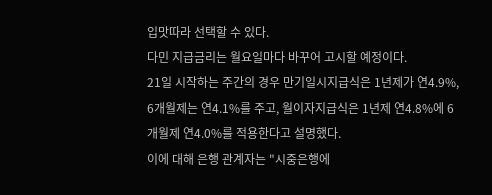입맛따라 선택할 수 있다.
다민 지급금리는 월요일마다 바꾸어 고시할 예정이다.
21일 시작하는 주간의 경우 만기일시지급식은 1년제가 연4.9%, 6개월제는 연4.1%를 주고, 월이자지급식은 1년제 연4.8%에 6개월제 연4.0%를 적용한다고 설명했다.
이에 대해 은행 관계자는 "시중은행에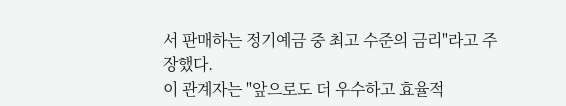서 판매하는 정기예금 중 최고 수준의 금리"라고 주장했다.
이 관계자는 "앞으로도 더 우수하고 효율적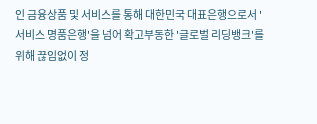인 금융상품 및 서비스를 통해 대한민국 대표은행으로서 '서비스 명품은행'을 넘어 확고부동한 '글로벌 리딩뱅크'를 위해 끊임없이 정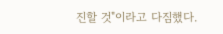진할 것"이라고 다짐했다.